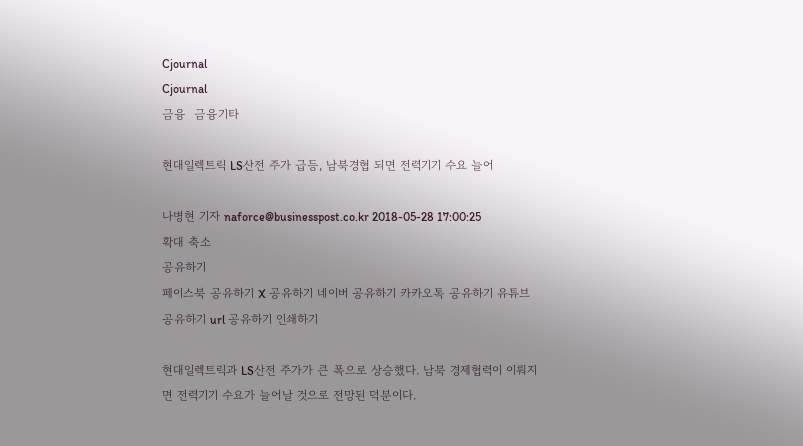Cjournal
Cjournal
금융  금융기타

현대일렉트릭 LS산전 주가 급등, 남북경협 되면 전력기기 수요 늘어

나병현 기자 naforce@businesspost.co.kr 2018-05-28 17:00:25
확대 축소
공유하기
페이스북 공유하기 X 공유하기 네이버 공유하기 카카오톡 공유하기 유튜브 공유하기 url 공유하기 인쇄하기

현대일렉트릭과 LS산전 주가가 큰 폭으로 상승했다. 남북 경제협력이 이뤄지면 전력기기 수요가 늘어날 것으로 전망된 덕분이다.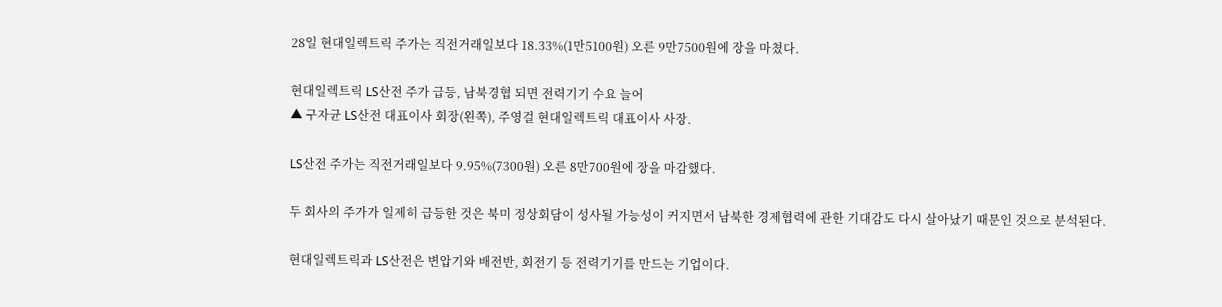28일 현대일렉트릭 주가는 직전거래일보다 18.33%(1만5100원) 오른 9만7500원에 장을 마쳤다.

현대일렉트릭 LS산전 주가 급등, 남북경협 되면 전력기기 수요 늘어
▲ 구자균 LS산전 대표이사 회장(왼쪽), 주영걸 현대일렉트릭 대표이사 사장.

LS산전 주가는 직전거래일보다 9.95%(7300원) 오른 8만700원에 장을 마감했다.

두 회사의 주가가 일제히 급등한 것은 북미 정상회담이 성사될 가능성이 커지면서 남북한 경제협력에 관한 기대감도 다시 살아났기 때문인 것으로 분석된다.

현대일렉트릭과 LS산전은 변압기와 배전반, 회전기 등 전력기기를 만드는 기업이다.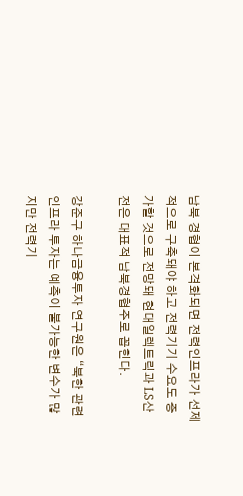남북 경협이 본격화되면 전력인프라가 선제적으로 구축돼야 하고 전력기기 수요도 증가할 것으로 전망돼 현대일렉트릭과 LS산전은 대표적 남북경협주로 꼽힌다.

강준구 하나금융투자 연구원은 “북한 관련 인프라 투자는 예측이 불가능한 변수가 많지만 전력기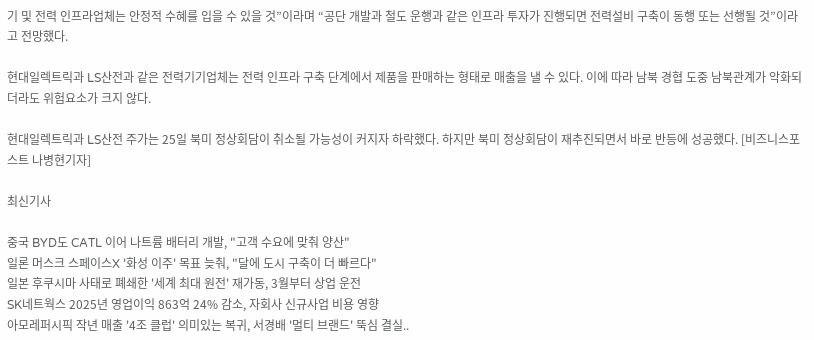기 및 전력 인프라업체는 안정적 수혜를 입을 수 있을 것”이라며 “공단 개발과 철도 운행과 같은 인프라 투자가 진행되면 전력설비 구축이 동행 또는 선행될 것”이라고 전망했다.

현대일렉트릭과 LS산전과 같은 전력기기업체는 전력 인프라 구축 단계에서 제품을 판매하는 형태로 매출을 낼 수 있다. 이에 따라 남북 경협 도중 남북관계가 악화되더라도 위험요소가 크지 않다.

현대일렉트릭과 LS산전 주가는 25일 북미 정상회담이 취소될 가능성이 커지자 하락했다. 하지만 북미 정상회담이 재추진되면서 바로 반등에 성공했다. [비즈니스포스트 나병현기자]

최신기사

중국 BYD도 CATL 이어 나트륨 배터리 개발, "고객 수요에 맞춰 양산"
일론 머스크 스페이스X '화성 이주' 목표 늦춰, "달에 도시 구축이 더 빠르다"
일본 후쿠시마 사태로 폐쇄한 '세계 최대 원전' 재가동, 3월부터 상업 운전
SK네트웍스 2025년 영업이익 863억 24% 감소, 자회사 신규사업 비용 영향
아모레퍼시픽 작년 매출 '4조 클럽' 의미있는 복귀, 서경배 '멀티 브랜드' 뚝심 결실..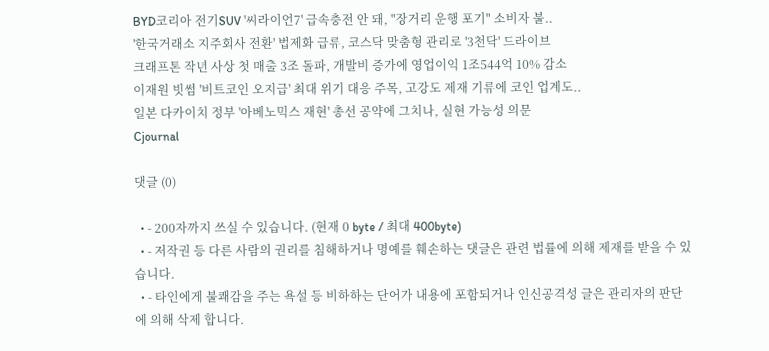BYD코리아 전기SUV '씨라이언7' 급속충전 안 돼, "장거리 운행 포기" 소비자 불..
'한국거래소 지주회사 전환' 법제화 급류, 코스닥 맞춤형 관리로 '3천닥' 드라이브
크래프톤 작년 사상 첫 매출 3조 돌파, 개발비 증가에 영업이익 1조544억 10% 감소
이재원 빗썸 '비트코인 오지급' 최대 위기 대응 주목, 고강도 제재 기류에 코인 업계도..
일본 다카이치 정부 '아베노믹스 재현' 총선 공약에 그치나, 실현 가능성 의문
Cjournal

댓글 (0)

  • - 200자까지 쓰실 수 있습니다. (현재 0 byte / 최대 400byte)
  • - 저작권 등 다른 사람의 권리를 침해하거나 명예를 훼손하는 댓글은 관련 법률에 의해 제재를 받을 수 있습니다.
  • - 타인에게 불쾌감을 주는 욕설 등 비하하는 단어가 내용에 포함되거나 인신공격성 글은 관리자의 판단에 의해 삭제 합니다.